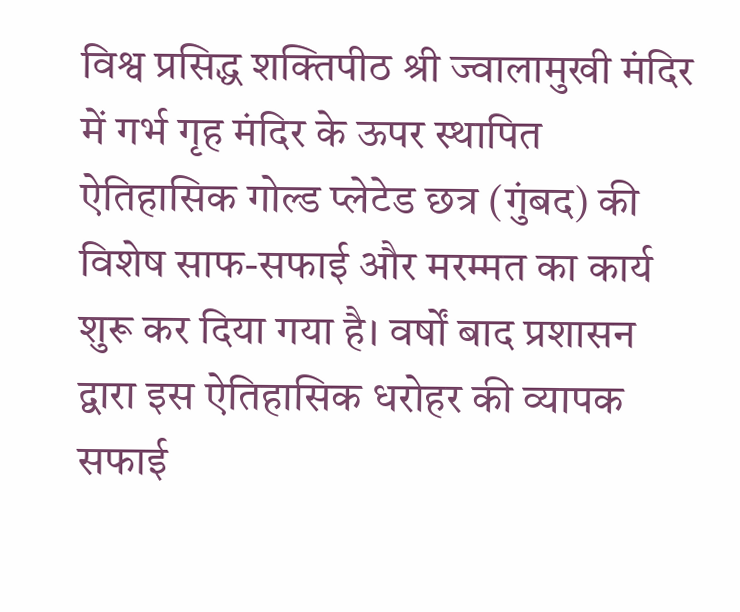विश्व प्रसिद्ध शक्तिपीठ श्री ज्वालामुखी मंदिर में गर्भ गृह मंदिर के ऊपर स्थापित ऐतिहासिक गोल्ड प्लेटेड छत्र (गुंबद) की विशेष साफ-सफाई और मरम्मत का कार्य शुरू कर दिया गया है। वर्षों बाद प्रशासन द्वारा इस ऐतिहासिक धरोहर की व्यापक सफाई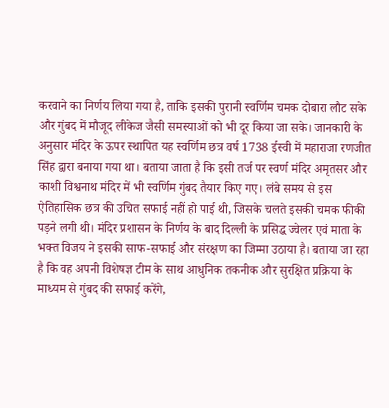करवाने का निर्णय लिया गया है, ताकि इसकी पुरानी स्वर्णिम चमक दोबारा लौट सके और गुंबद में मौजूद लीकेज जैसी समस्याओं को भी दूर किया जा सके। जानकारी के अनुसार मंदिर के ऊपर स्थापित यह स्वर्णिम छत्र वर्ष 1738 ईस्वी में महाराजा रणजीत सिंह द्वारा बनाया गया था। बताया जाता है कि इसी तर्ज पर स्वर्ण मंदिर अमृतसर और काशी विश्वनाथ मंदिर में भी स्वर्णिम गुंबद तैयार किए गए। लंबे समय से इस ऐतिहासिक छत्र की उचित सफाई नहीं हो पाई थी, जिसके चलते इसकी चमक फीकी पड़ने लगी थी। मंदिर प्रशासन के निर्णय के बाद दिल्ली के प्रसिद्ध ज्वेलर एवं माता के भक्त विजय ने इसकी साफ-सफाई और संरक्षण का जिम्मा उठाया है। बताया जा रहा है कि वह अपनी विशेषज्ञ टीम के साथ आधुनिक तकनीक और सुरक्षित प्रक्रिया के माध्यम से गुंबद की सफाई करेंगे,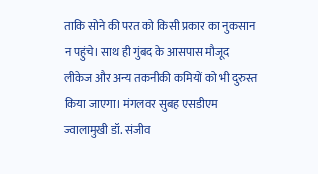ताकि सोने की परत को किसी प्रकार का नुकसान न पहुंचे। साथ ही गुंबद के आसपास मौजूद लीकेज और अन्य तकनीकी कमियों को भी दुरुस्त किया जाएगा। मंगलवर सुबह एसडीएम ज्वालामुखी डॉ. संजीव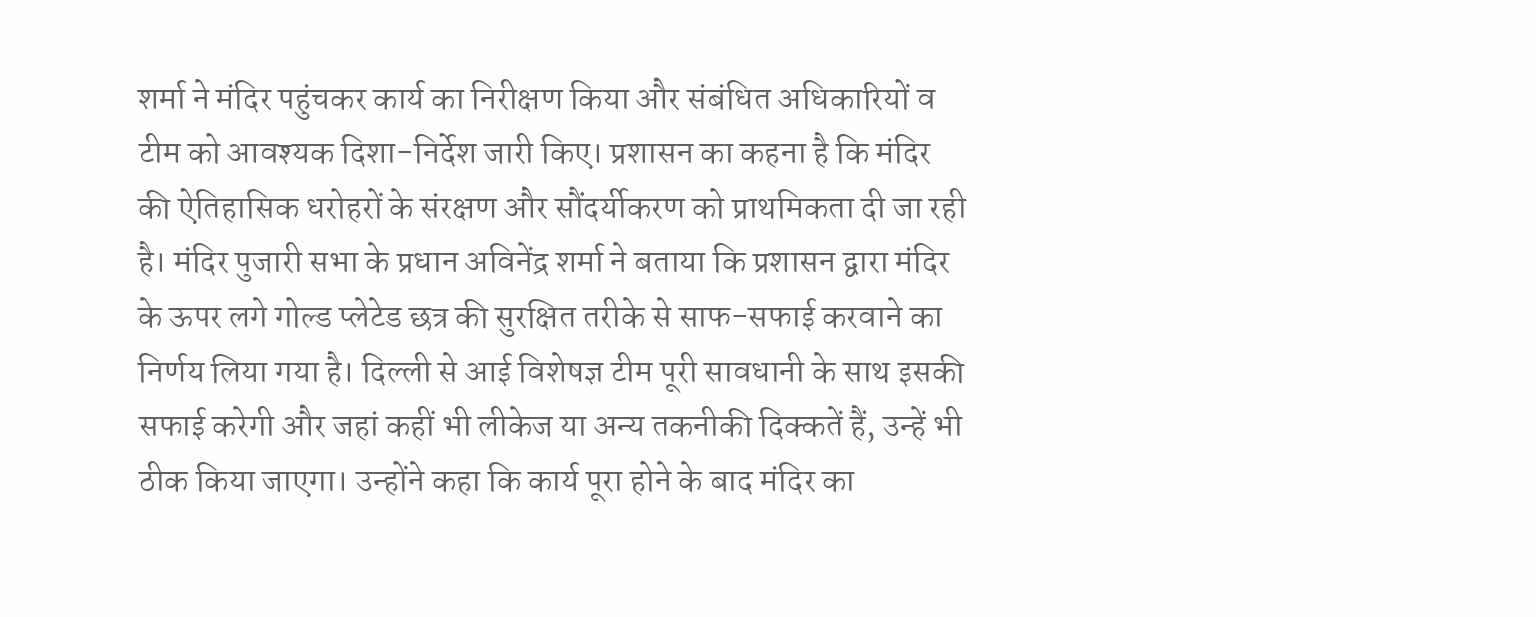शर्मा ने मंदिर पहुंचकर कार्य का निरीक्षण किया और संबंधित अधिकारियों व टीम को आवश्यक दिशा-निर्देश जारी किए। प्रशासन का कहना है कि मंदिर की ऐतिहासिक धरोहरों के संरक्षण और सौंदर्यीकरण को प्राथमिकता दी जा रही है। मंदिर पुजारी सभा के प्रधान अविनेंद्र शर्मा ने बताया कि प्रशासन द्वारा मंदिर के ऊपर लगे गोल्ड प्लेटेड छत्र की सुरक्षित तरीके से साफ-सफाई करवाने का निर्णय लिया गया है। दिल्ली से आई विशेषज्ञ टीम पूरी सावधानी के साथ इसकी सफाई करेगी और जहां कहीं भी लीकेज या अन्य तकनीकी दिक्कतें हैं, उन्हें भी ठीक किया जाएगा। उन्होंने कहा कि कार्य पूरा होने के बाद मंदिर का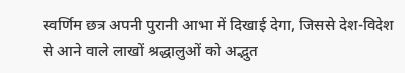स्वर्णिम छत्र अपनी पुरानी आभा में दिखाई देगा, जिससे देश-विदेश से आने वाले लाखों श्रद्धालुओं को अद्भुत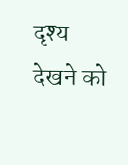दृश्य देखने को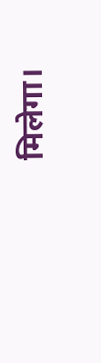मिलेगा।